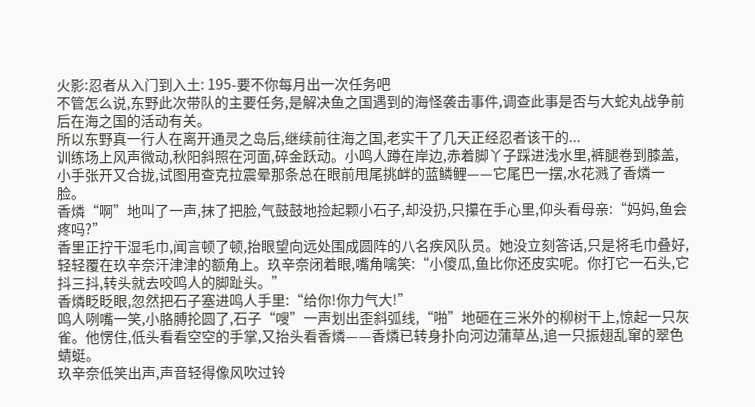火影:忍者从入门到入土: 195-要不你每月出一次任务吧
不管怎么说,东野此次带队的主要任务,是解决鱼之国遇到的海怪袭击事件,调查此事是否与大蛇丸战争前后在海之国的活动有关。
所以东野真一行人在离开通灵之岛后,继续前往海之国,老实干了几天正经忍者该干的...
训练场上风声微动,秋阳斜照在河面,碎金跃动。小鸣人蹲在岸边,赤着脚丫子踩进浅水里,裤腿卷到膝盖,小手张开又合拢,试图用查克拉震晕那条总在眼前甩尾挑衅的蓝鳞鲤——它尾巴一摆,水花溅了香燐一脸。
香燐“啊”地叫了一声,抹了把脸,气鼓鼓地捡起颗小石子,却没扔,只攥在手心里,仰头看母亲:“妈妈,鱼会疼吗?”
香里正拧干湿毛巾,闻言顿了顿,抬眼望向远处围成圆阵的八名疾风队员。她没立刻答话,只是将毛巾叠好,轻轻覆在玖辛奈汗津津的额角上。玖辛奈闭着眼,嘴角噙笑:“小傻瓜,鱼比你还皮实呢。你打它一石头,它抖三抖,转头就去咬鸣人的脚趾头。”
香燐眨眨眼,忽然把石子塞进鸣人手里:“给你!你力气大!”
鸣人咧嘴一笑,小胳膊抡圆了,石子“嗖”一声划出歪斜弧线,“啪”地砸在三米外的柳树干上,惊起一只灰雀。他愣住,低头看看空空的手掌,又抬头看香燐——香燐已转身扑向河边蒲草丛,追一只振翅乱窜的翠色蜻蜓。
玖辛奈低笑出声,声音轻得像风吹过铃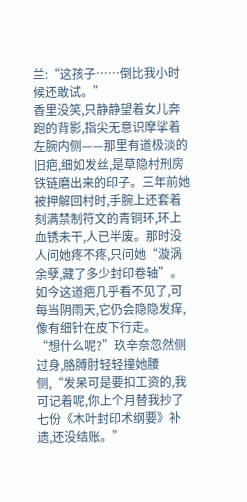兰:“这孩子……倒比我小时候还敢试。”
香里没笑,只静静望着女儿奔跑的背影,指尖无意识摩挲着左腕内侧——那里有道极淡的旧疤,细如发丝,是草隐村刑房铁链磨出来的印子。三年前她被押解回村时,手腕上还套着刻满禁制符文的青铜环,环上血锈未干,人已半废。那时没人问她疼不疼,只问她“漩涡余孽,藏了多少封印卷轴”。
如今这道疤几乎看不见了,可每当阴雨天,它仍会隐隐发痒,像有细针在皮下行走。
“想什么呢?”玖辛奈忽然侧过身,胳膊肘轻轻撞她腰侧,“发呆可是要扣工资的,我可记着呢,你上个月替我抄了七份《木叶封印术纲要》补遗,还没结账。”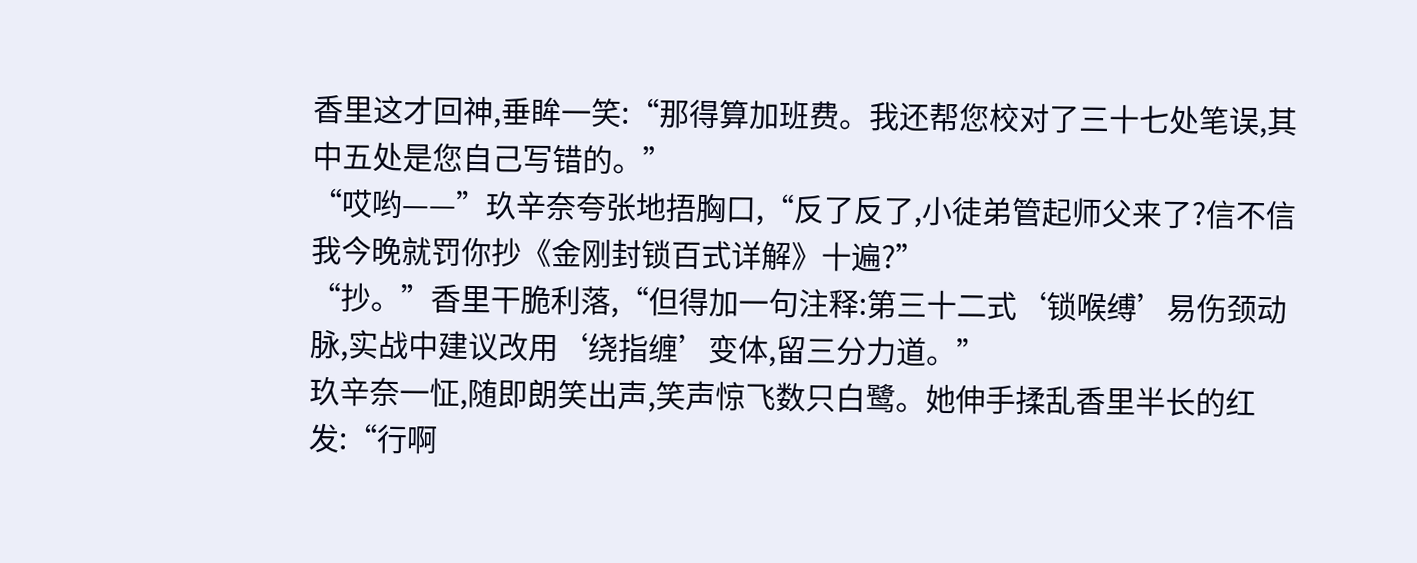香里这才回神,垂眸一笑:“那得算加班费。我还帮您校对了三十七处笔误,其中五处是您自己写错的。”
“哎哟——”玖辛奈夸张地捂胸口,“反了反了,小徒弟管起师父来了?信不信我今晚就罚你抄《金刚封锁百式详解》十遍?”
“抄。”香里干脆利落,“但得加一句注释:第三十二式‘锁喉缚’易伤颈动脉,实战中建议改用‘绕指缠’变体,留三分力道。”
玖辛奈一怔,随即朗笑出声,笑声惊飞数只白鹭。她伸手揉乱香里半长的红发:“行啊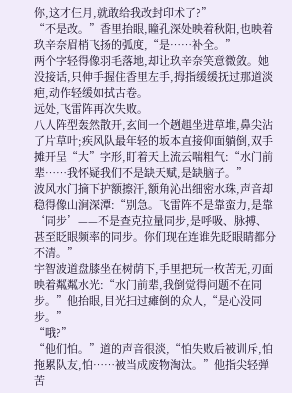你,这才仨月,就敢给我改封印术了?”
“不是改。”香里抬眼,瞳孔深处映着秋阳,也映着玖辛奈眉梢飞扬的弧度,“是……补全。”
两个字轻得像羽毛落地,却让玖辛奈笑意微敛。她没接话,只伸手握住香里左手,拇指缓缓抚过那道淡疤,动作轻缓如拭古卷。
远处,飞雷阵再次失败。
八人阵型轰然散开,玄间一个趔趄坐进草堆,鼻尖沾了片草叶;疾风队最年轻的坂本直接仰面躺倒,双手摊开呈“大”字形,盯着天上流云喘粗气:“水门前辈……我怀疑我们不是缺天赋,是缺脑子。”
波风水门摘下护额擦汗,额角沁出细密水珠,声音却稳得像山涧深潭:“别急。飞雷阵不是靠蛮力,是靠‘同步’——不是查克拉量同步,是呼吸、脉搏、甚至眨眼频率的同步。你们现在连谁先眨眼睛都分不清。”
宇智波道盘膝坐在树荫下,手里把玩一枚苦无,刃面映着粼粼水光:“水门前辈,我倒觉得问题不在同步。”他抬眼,目光扫过瘫倒的众人,“是心没同步。”
“哦?”
“他们怕。”道的声音很淡,“怕失败后被训斥,怕拖累队友,怕……被当成废物淘汰。”他指尖轻弹苦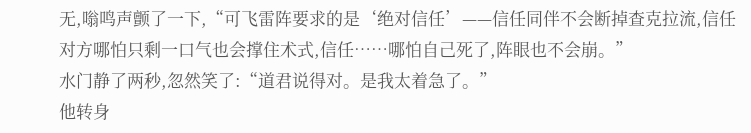无,嗡鸣声颤了一下,“可飞雷阵要求的是‘绝对信任’——信任同伴不会断掉查克拉流,信任对方哪怕只剩一口气也会撑住术式,信任……哪怕自己死了,阵眼也不会崩。”
水门静了两秒,忽然笑了:“道君说得对。是我太着急了。”
他转身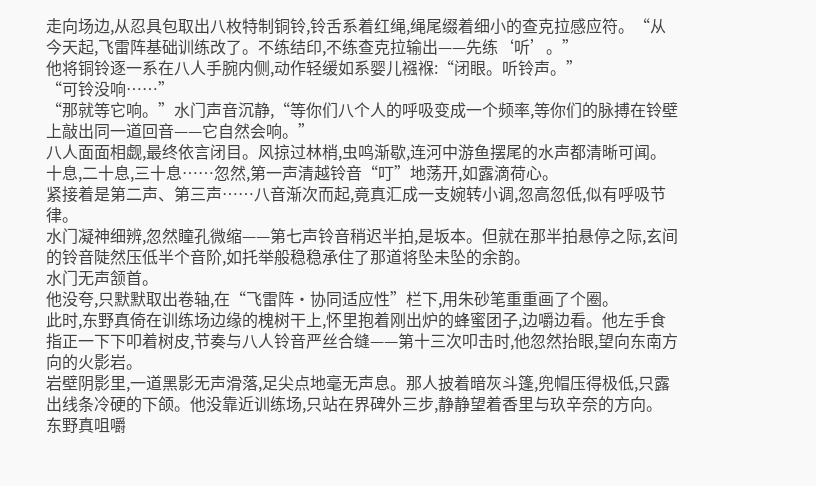走向场边,从忍具包取出八枚特制铜铃,铃舌系着红绳,绳尾缀着细小的查克拉感应符。“从今天起,飞雷阵基础训练改了。不练结印,不练查克拉输出——先练‘听’。”
他将铜铃逐一系在八人手腕内侧,动作轻缓如系婴儿襁褓:“闭眼。听铃声。”
“可铃没响……”
“那就等它响。”水门声音沉静,“等你们八个人的呼吸变成一个频率,等你们的脉搏在铃壁上敲出同一道回音——它自然会响。”
八人面面相觑,最终依言闭目。风掠过林梢,虫鸣渐歇,连河中游鱼摆尾的水声都清晰可闻。十息,二十息,三十息……忽然,第一声清越铃音“叮”地荡开,如露滴荷心。
紧接着是第二声、第三声……八音渐次而起,竟真汇成一支婉转小调,忽高忽低,似有呼吸节律。
水门凝神细辨,忽然瞳孔微缩——第七声铃音稍迟半拍,是坂本。但就在那半拍悬停之际,玄间的铃音陡然压低半个音阶,如托举般稳稳承住了那道将坠未坠的余韵。
水门无声颔首。
他没夸,只默默取出卷轴,在“飞雷阵·协同适应性”栏下,用朱砂笔重重画了个圈。
此时,东野真倚在训练场边缘的槐树干上,怀里抱着刚出炉的蜂蜜团子,边嚼边看。他左手食指正一下下叩着树皮,节奏与八人铃音严丝合缝——第十三次叩击时,他忽然抬眼,望向东南方向的火影岩。
岩壁阴影里,一道黑影无声滑落,足尖点地毫无声息。那人披着暗灰斗篷,兜帽压得极低,只露出线条冷硬的下颌。他没靠近训练场,只站在界碑外三步,静静望着香里与玖辛奈的方向。
东野真咀嚼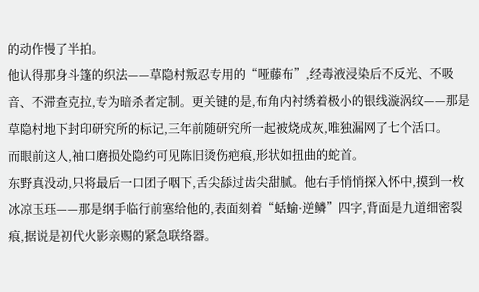的动作慢了半拍。
他认得那身斗篷的织法——草隐村叛忍专用的“哑藤布”,经毒液浸染后不反光、不吸音、不滞查克拉,专为暗杀者定制。更关键的是,布角内衬绣着极小的银线漩涡纹——那是草隐村地下封印研究所的标记,三年前随研究所一起被烧成灰,唯独漏网了七个活口。
而眼前这人,袖口磨损处隐约可见陈旧烫伤疤痕,形状如扭曲的蛇首。
东野真没动,只将最后一口团子咽下,舌尖舔过齿尖甜腻。他右手悄悄探入怀中,摸到一枚冰凉玉珏——那是纲手临行前塞给他的,表面刻着“蛞蝓·逆鳞”四字,背面是九道细密裂痕,据说是初代火影亲赐的紧急联络器。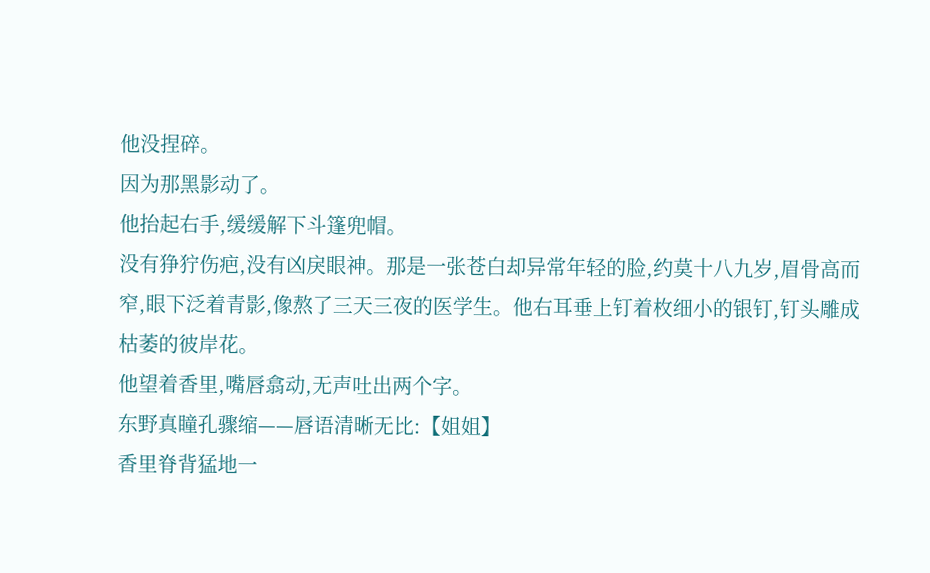他没捏碎。
因为那黑影动了。
他抬起右手,缓缓解下斗篷兜帽。
没有狰狞伤疤,没有凶戾眼神。那是一张苍白却异常年轻的脸,约莫十八九岁,眉骨高而窄,眼下泛着青影,像熬了三天三夜的医学生。他右耳垂上钉着枚细小的银钉,钉头雕成枯萎的彼岸花。
他望着香里,嘴唇翕动,无声吐出两个字。
东野真瞳孔骤缩——唇语清晰无比:【姐姐】
香里脊背猛地一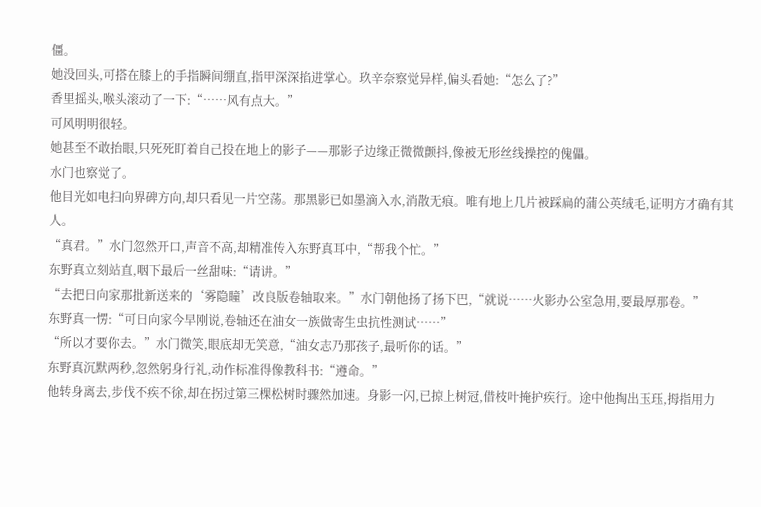僵。
她没回头,可搭在膝上的手指瞬间绷直,指甲深深掐进掌心。玖辛奈察觉异样,偏头看她:“怎么了?”
香里摇头,喉头滚动了一下:“……风有点大。”
可风明明很轻。
她甚至不敢抬眼,只死死盯着自己投在地上的影子——那影子边缘正微微颤抖,像被无形丝线操控的傀儡。
水门也察觉了。
他目光如电扫向界碑方向,却只看见一片空荡。那黑影已如墨滴入水,消散无痕。唯有地上几片被踩扁的蒲公英绒毛,证明方才确有其人。
“真君。”水门忽然开口,声音不高,却精准传入东野真耳中,“帮我个忙。”
东野真立刻站直,咽下最后一丝甜味:“请讲。”
“去把日向家那批新送来的‘雾隐瞳’改良版卷轴取来。”水门朝他扬了扬下巴,“就说……火影办公室急用,要最厚那卷。”
东野真一愣:“可日向家今早刚说,卷轴还在油女一族做寄生虫抗性测试……”
“所以才要你去。”水门微笑,眼底却无笑意,“油女志乃那孩子,最听你的话。”
东野真沉默两秒,忽然躬身行礼,动作标准得像教科书:“遵命。”
他转身离去,步伐不疾不徐,却在拐过第三棵松树时骤然加速。身影一闪,已掠上树冠,借枝叶掩护疾行。途中他掏出玉珏,拇指用力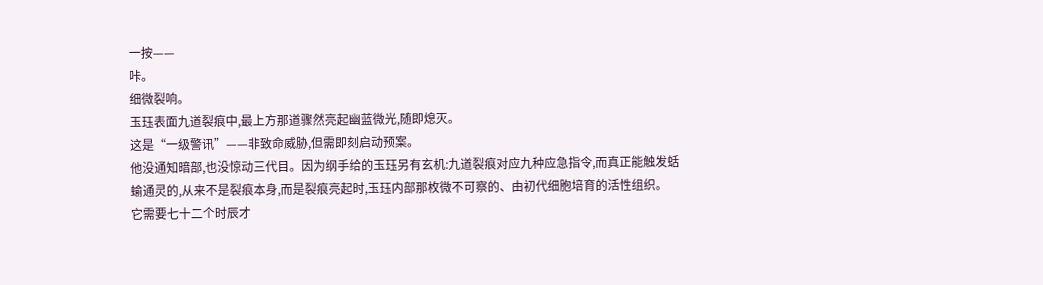一按——
咔。
细微裂响。
玉珏表面九道裂痕中,最上方那道骤然亮起幽蓝微光,随即熄灭。
这是“一级警讯”——非致命威胁,但需即刻启动预案。
他没通知暗部,也没惊动三代目。因为纲手给的玉珏另有玄机:九道裂痕对应九种应急指令,而真正能触发蛞蝓通灵的,从来不是裂痕本身,而是裂痕亮起时,玉珏内部那枚微不可察的、由初代细胞培育的活性组织。
它需要七十二个时辰才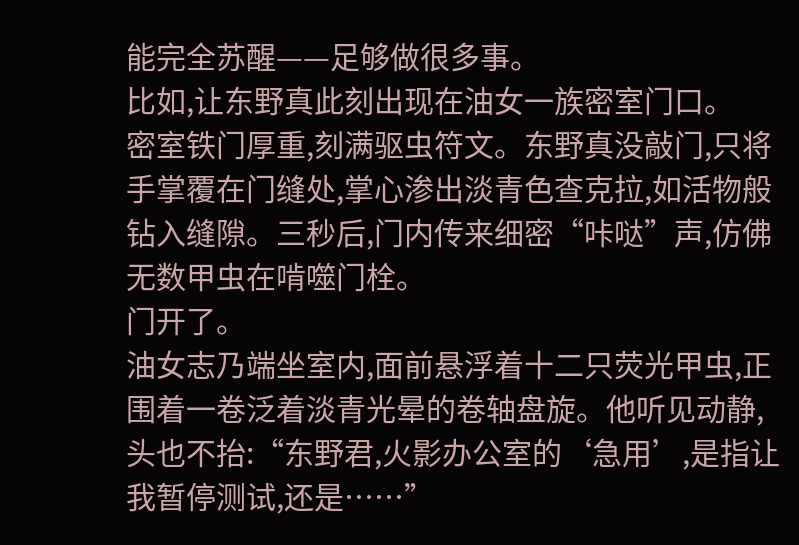能完全苏醒——足够做很多事。
比如,让东野真此刻出现在油女一族密室门口。
密室铁门厚重,刻满驱虫符文。东野真没敲门,只将手掌覆在门缝处,掌心渗出淡青色查克拉,如活物般钻入缝隙。三秒后,门内传来细密“咔哒”声,仿佛无数甲虫在啃噬门栓。
门开了。
油女志乃端坐室内,面前悬浮着十二只荧光甲虫,正围着一卷泛着淡青光晕的卷轴盘旋。他听见动静,头也不抬:“东野君,火影办公室的‘急用’,是指让我暂停测试,还是……”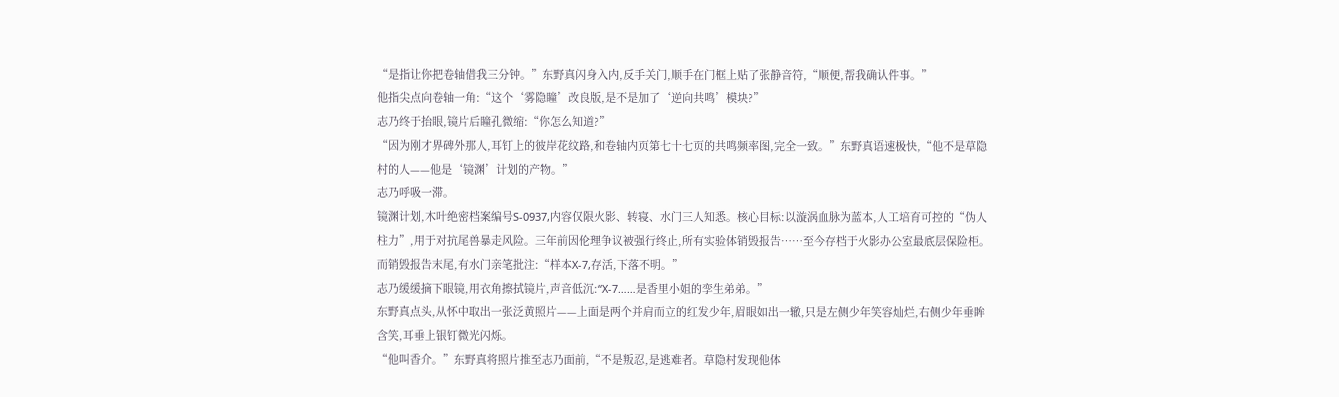“是指让你把卷轴借我三分钟。”东野真闪身入内,反手关门,顺手在门框上贴了张静音符,“顺便,帮我确认件事。”
他指尖点向卷轴一角:“这个‘雾隐瞳’改良版,是不是加了‘逆向共鸣’模块?”
志乃终于抬眼,镜片后瞳孔微缩:“你怎么知道?”
“因为刚才界碑外那人,耳钉上的彼岸花纹路,和卷轴内页第七十七页的共鸣频率图,完全一致。”东野真语速极快,“他不是草隐村的人——他是‘镜渊’计划的产物。”
志乃呼吸一滞。
镜渊计划,木叶绝密档案编号S-0937,内容仅限火影、转寝、水门三人知悉。核心目标:以漩涡血脉为蓝本,人工培育可控的“伪人柱力”,用于对抗尾兽暴走风险。三年前因伦理争议被强行终止,所有实验体销毁报告……至今存档于火影办公室最底层保险柜。
而销毁报告末尾,有水门亲笔批注:“样本X-7,存活,下落不明。”
志乃缓缓摘下眼镜,用衣角擦拭镜片,声音低沉:“X-7……是香里小姐的孪生弟弟。”
东野真点头,从怀中取出一张泛黄照片——上面是两个并肩而立的红发少年,眉眼如出一辙,只是左侧少年笑容灿烂,右侧少年垂眸含笑,耳垂上银钉微光闪烁。
“他叫香介。”东野真将照片推至志乃面前,“不是叛忍,是逃难者。草隐村发现他体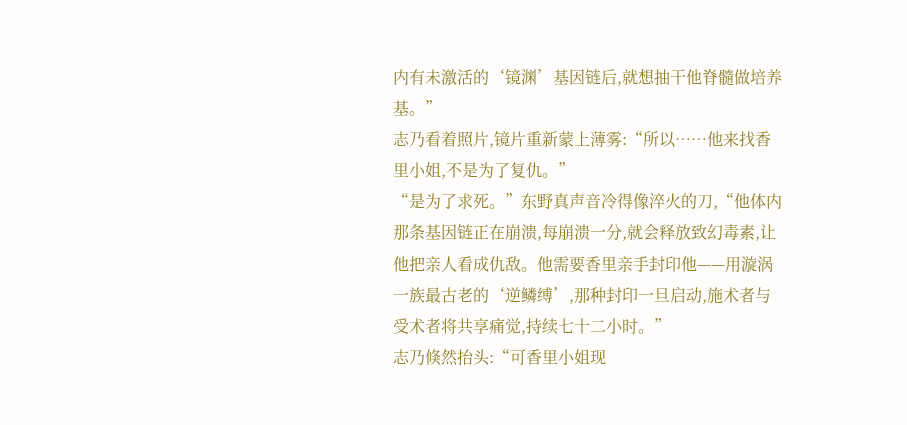内有未激活的‘镜渊’基因链后,就想抽干他脊髓做培养基。”
志乃看着照片,镜片重新蒙上薄雾:“所以……他来找香里小姐,不是为了复仇。”
“是为了求死。”东野真声音冷得像淬火的刀,“他体内那条基因链正在崩溃,每崩溃一分,就会释放致幻毒素,让他把亲人看成仇敌。他需要香里亲手封印他——用漩涡一族最古老的‘逆鳞缚’,那种封印一旦启动,施术者与受术者将共享痛觉,持续七十二小时。”
志乃倏然抬头:“可香里小姐现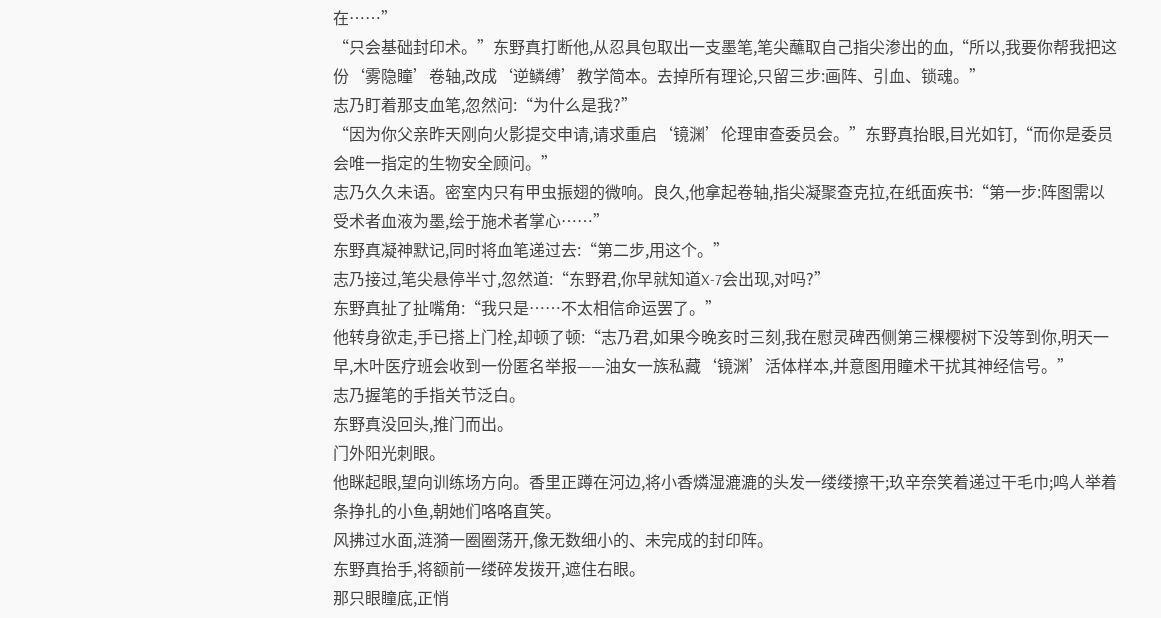在……”
“只会基础封印术。”东野真打断他,从忍具包取出一支墨笔,笔尖蘸取自己指尖渗出的血,“所以,我要你帮我把这份‘雾隐瞳’卷轴,改成‘逆鳞缚’教学简本。去掉所有理论,只留三步:画阵、引血、锁魂。”
志乃盯着那支血笔,忽然问:“为什么是我?”
“因为你父亲昨天刚向火影提交申请,请求重启‘镜渊’伦理审查委员会。”东野真抬眼,目光如钉,“而你是委员会唯一指定的生物安全顾问。”
志乃久久未语。密室内只有甲虫振翅的微响。良久,他拿起卷轴,指尖凝聚查克拉,在纸面疾书:“第一步:阵图需以受术者血液为墨,绘于施术者掌心……”
东野真凝神默记,同时将血笔递过去:“第二步,用这个。”
志乃接过,笔尖悬停半寸,忽然道:“东野君,你早就知道X-7会出现,对吗?”
东野真扯了扯嘴角:“我只是……不太相信命运罢了。”
他转身欲走,手已搭上门栓,却顿了顿:“志乃君,如果今晚亥时三刻,我在慰灵碑西侧第三棵樱树下没等到你,明天一早,木叶医疗班会收到一份匿名举报——油女一族私藏‘镜渊’活体样本,并意图用瞳术干扰其神经信号。”
志乃握笔的手指关节泛白。
东野真没回头,推门而出。
门外阳光刺眼。
他眯起眼,望向训练场方向。香里正蹲在河边,将小香燐湿漉漉的头发一缕缕擦干;玖辛奈笑着递过干毛巾;鸣人举着条挣扎的小鱼,朝她们咯咯直笑。
风拂过水面,涟漪一圈圈荡开,像无数细小的、未完成的封印阵。
东野真抬手,将额前一缕碎发拨开,遮住右眼。
那只眼瞳底,正悄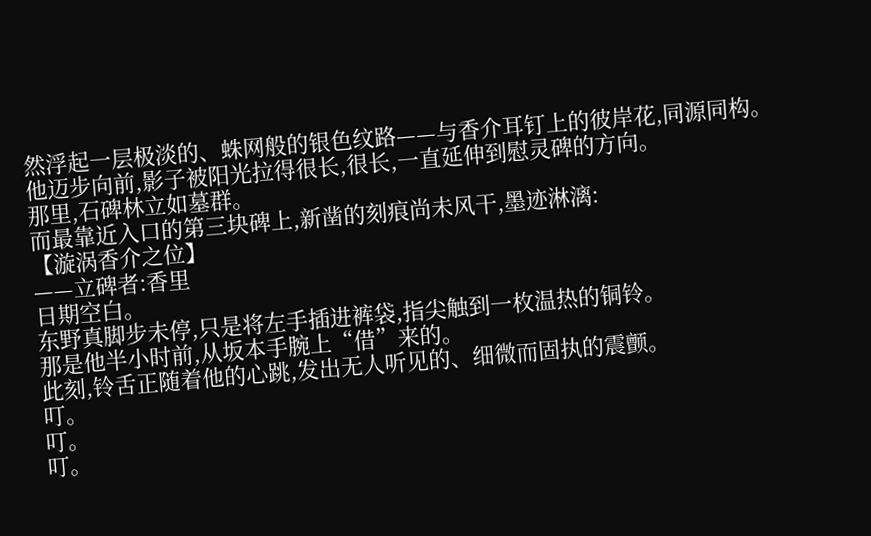然浮起一层极淡的、蛛网般的银色纹路——与香介耳钉上的彼岸花,同源同构。
他迈步向前,影子被阳光拉得很长,很长,一直延伸到慰灵碑的方向。
那里,石碑林立如墓群。
而最靠近入口的第三块碑上,新凿的刻痕尚未风干,墨迹淋漓:
【漩涡香介之位】
——立碑者:香里
日期空白。
东野真脚步未停,只是将左手插进裤袋,指尖触到一枚温热的铜铃。
那是他半小时前,从坂本手腕上“借”来的。
此刻,铃舌正随着他的心跳,发出无人听见的、细微而固执的震颤。
叮。
叮。
叮。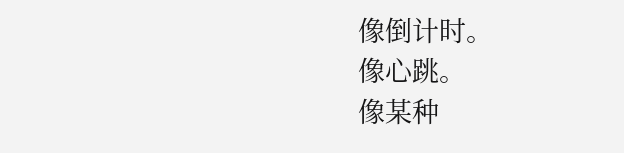像倒计时。
像心跳。
像某种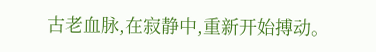古老血脉,在寂静中,重新开始搏动。